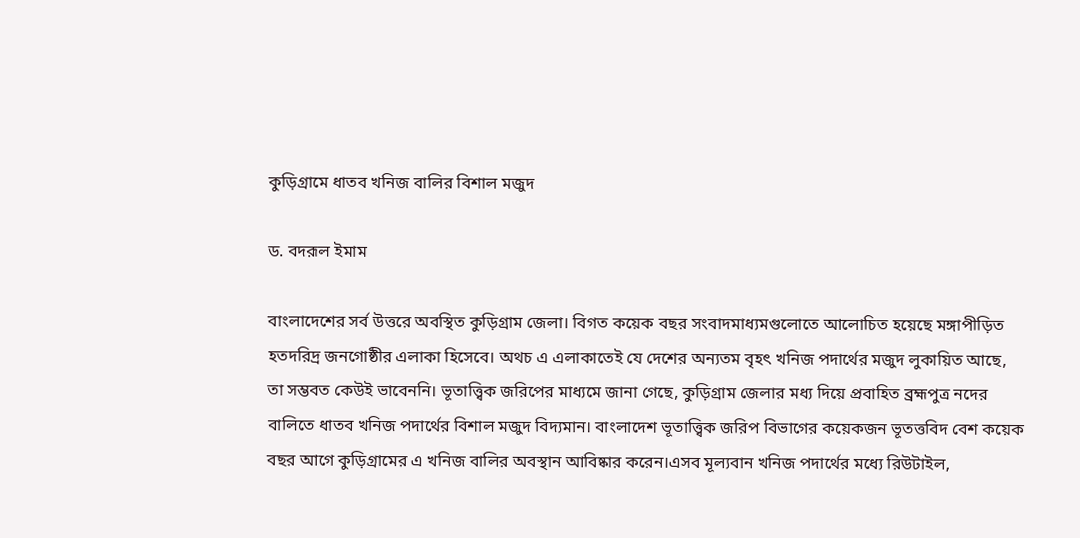কুড়িগ্রামে ধাতব খনিজ বালির বিশাল মজুদ

ড. বদরূল ইমাম

বাংলাদেশের সর্ব উত্তরে অবস্থিত কুড়িগ্রাম জেলা। বিগত কয়েক বছর সংবাদমাধ্যমগুলোতে আলোচিত হয়েছে মঙ্গাপীড়িত হতদরিদ্র জনগোষ্ঠীর এলাকা হিসেবে। অথচ এ এলাকাতেই যে দেশের অন্যতম বৃহৎ খনিজ পদার্থের মজুদ লুকায়িত আছে, তা সম্ভবত কেউই ভাবেননি। ভূতাত্ত্বিক জরিপের মাধ্যমে জানা গেছে, কুড়িগ্রাম জেলার মধ্য দিয়ে প্রবাহিত ব্রহ্মপুত্র নদের বালিতে ধাতব খনিজ পদার্থের বিশাল মজুদ বিদ্যমান। বাংলাদেশ ভূতাত্ত্বিক জরিপ বিভাগের কয়েকজন ভূতত্তবিদ বেশ কয়েক বছর আগে কুড়িগ্রামের এ খনিজ বালির অবস্থান আবিষ্কার করেন।এসব মূল্যবান খনিজ পদার্থের মধ্যে রিউটাইল,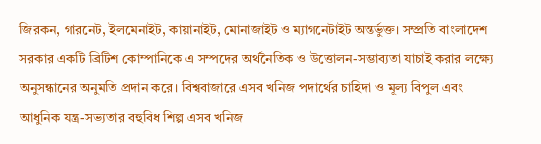জিরকন, গারনেট, ইলমেনাইট, কায়ানাইট, মোনাজাইট ও ম্যাগনেটাইট অন্তর্ভুক্ত। সম্প্রতি বাংলাদেশ সরকার একটি ব্রিটিশ কোম্পানিকে এ সম্পদের অর্থনৈতিক ও উত্তোলন-সম্ভাব্যতা যাচাই করার লক্ষ্যে অনুসন্ধানের অনুমতি প্রদান করে। বিশ্ববাজারে এসব খনিজ পদার্থের চাহিদা ও মূল্য বিপুল এবং আধুনিক যন্ত্র-সভ্যতার বহুবিধ শিল্প এসব খনিজ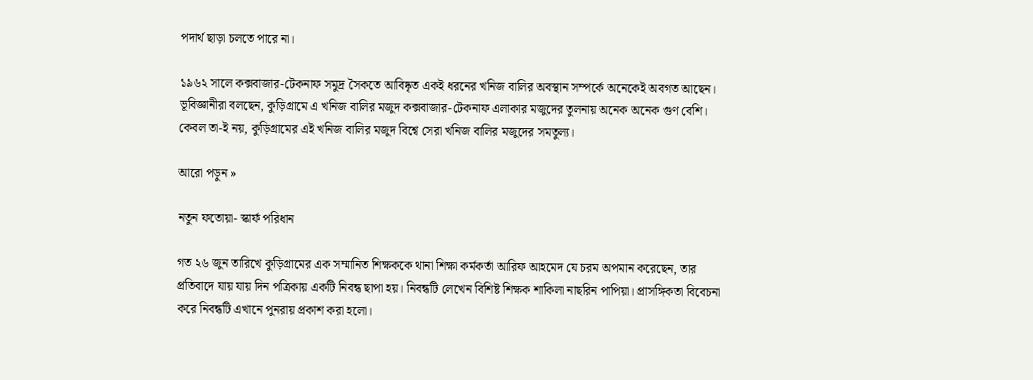পদার্থ ছাড়া চলতে পারে না।

১৯৬২ সালে কক্সবাজার-টেকনাফ সমুদ্র সৈকতে আবিষ্কৃত একই ধরনের খনিজ বালির অবস্থান সম্পর্কে অনেকেই অবগত আছেন। ভূবিজ্ঞানীরা বলছেন, কুড়িগ্রামে এ খনিজ বালির মজুদ কক্সবাজার-টেকনাফ এলাকার মজুদের তুলনায় অনেক অনেক গুণ বেশি। কেবল তা-ই নয়, কুড়িগ্রামের এই খনিজ বালির মজুদ বিশ্বে সেরা খনিজ বালির মজুদের সমতুল্য।

আরো পড়ুন »

নতুন ফতোয়া- স্কার্ফ পরিধান

গত ২৬ জুন তারিখে কুড়িগ্রামের এক সম্মানিত শিক্ষককে থানা শিক্ষা কর্মকর্তা আরিফ আহমেদ যে চরম অপমান করেছেন, তার প্রতিবাদে যায় যায় দিন পত্রিকায় একটি নিবন্ধ ছাপা হয়। নিবন্ধটি লেখেন বিশিষ্ট শিক্ষক শাকিলা নাছরিন পাপিয়া। প্রাসঙ্গিকতা বিবেচনা করে নিবন্ধটি এখানে পুনরায় প্রকাশ করা হলো।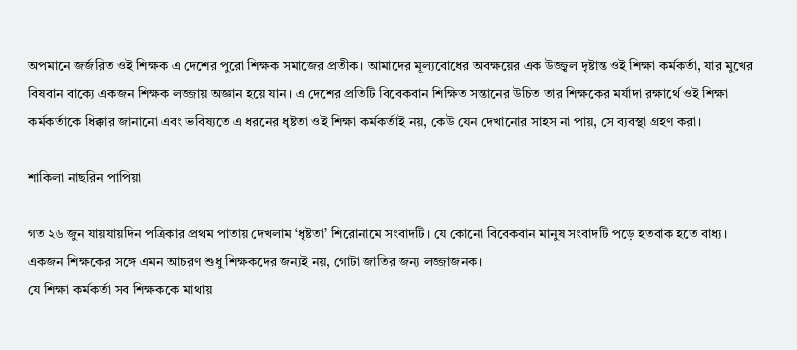অপমানে জর্জরিত ওই শিক্ষক এ দেশের পুরো শিক্ষক সমাজের প্রতীক। আমাদের মূল্যবোধের অবক্ষয়ের এক উজ্জ্বল দৃষ্টান্ত ওই শিক্ষা কর্মকর্তা, যার মুখের বিষবান বাক্যে একজন শিক্ষক লজ্জায় অজ্ঞান হয়ে যান। এ দেশের প্রতিটি বিবেকবান শিক্ষিত সন্তানের উচিত তার শিক্ষকের মর্যাদা রক্ষার্থে ওই শিক্ষা কর্মকর্তাকে ধিক্কার জানানো এবং ভবিষ্যতে এ ধরনের ধৃষ্টতা ওই শিক্ষা কর্মকর্তাই নয়, কেউ যেন দেখানোর সাহস না পায়, সে ব্যবস্থা গ্রহণ করা।

শাকিলা নাছরিন পাপিয়া

গত ২৬ জুন যায়যায়দিন পত্রিকার প্রথম পাতায় দেখলাম ‘ধৃষ্টতা’ শিরোনামে সংবাদটি। যে কোনো বিবেকবান মানুষ সংবাদটি পড়ে হতবাক হতে বাধ্য। একজন শিক্ষকের সঙ্গে এমন আচরণ শুধু শিক্ষকদের জন্যই নয়, গোটা জাতির জন্য লজ্জাজনক।
যে শিক্ষা কর্মকর্তা সব শিক্ষককে মাথায়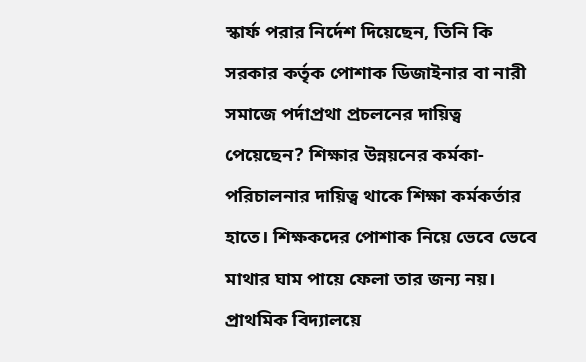স্কার্ফ পরার নির্দেশ দিয়েছেন, তিনি কি সরকার কর্তৃক পোশাক ডিজাইনার বা নারী সমাজে পর্দাপ্রথা প্রচলনের দায়িত্ব পেয়েছেন? শিক্ষার উন্নয়নের কর্মকা- পরিচালনার দায়িত্ব থাকে শিক্ষা কর্মকর্তার হাতে। শিক্ষকদের পোশাক নিয়ে ভেবে ভেবে মাথার ঘাম পায়ে ফেলা তার জন্য নয়।
প্রাথমিক বিদ্যালয়ে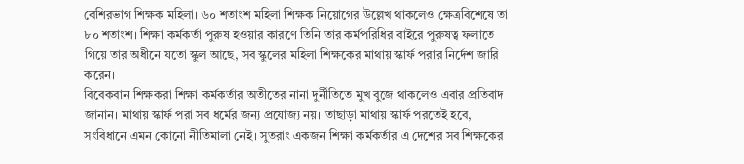বেশিরভাগ শিক্ষক মহিলা। ৬০ শতাংশ মহিলা শিক্ষক নিয়োগের উল্লেখ থাকলেও ক্ষেত্রবিশেষে তা ৮০ শতাংশ। শিক্ষা কর্মকর্তা পুরুষ হওয়ার কারণে তিনি তার কর্মপরিধির বাইরে পুরুষত্ব ফলাতে গিয়ে তার অধীনে যতো স্কুল আছে, সব স্কুলের মহিলা শিক্ষকের মাথায় স্কার্ফ পরার নির্দেশ জারি করেন।
বিবেকবান শিক্ষকরা শিক্ষা কর্মকর্তার অতীতের নানা দুর্নীতিতে মুখ বুজে থাকলেও এবার প্রতিবাদ জানান। মাথায় স্কার্ফ পরা সব ধর্মের জন্য প্রযোজ্য নয়। তাছাড়া মাথায় স্কার্ফ পরতেই হবে, সংবিধানে এমন কোনো নীতিমালা নেই। সুতরাং একজন শিক্ষা কর্মকর্তার এ দেশের সব শিক্ষকের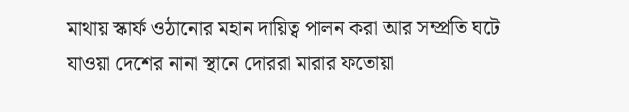মাথায় স্কার্ফ ওঠানোর মহান দায়িত্ব পালন করা আর সম্প্রতি ঘটে যাওয়া দেশের নানা স্থানে দোররা মারার ফতোয়া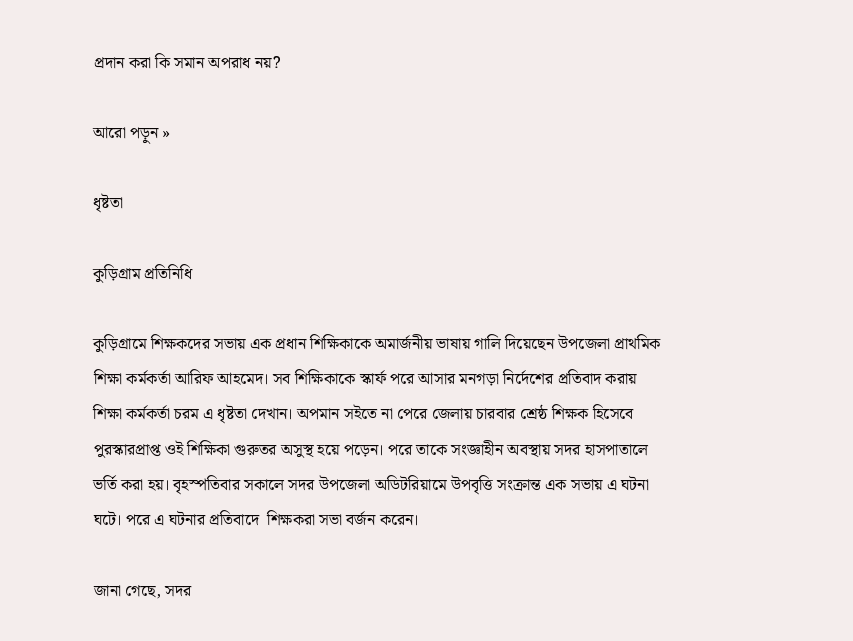প্রদান করা কি সমান অপরাধ নয়?

আরো পড়ুন »

ধৃষ্টতা

কুড়িগ্রাম প্রতিনিধি

কুড়িগ্রামে শিক্ষকদের সভায় এক প্রধান শিক্ষিকাকে অমার্জনীয় ভাষায় গালি দিয়েছেন উপজেলা প্রাথমিক শিক্ষা কর্মকর্তা আরিফ আহমেদ। সব শিক্ষিকাকে স্কার্ফ পরে আসার মনগড়া নির্দেশের প্রতিবাদ করায় শিক্ষা কর্মকর্তা চরম এ ধৃষ্টতা দেখান। অপমান সইতে না পেরে জেলায় চারবার শ্রেষ্ঠ শিক্ষক হিসেবে পুরস্কারপ্রাপ্ত ওই শিক্ষিকা গুরুতর অসুস্থ হয়ে পড়েন। পরে তাকে সংজ্ঞাহীন অবস্থায় সদর হাসপাতালে ভর্তি করা হয়। বৃহস্পতিবার সকালে সদর উপজেলা অডিটরিয়ামে উপবৃত্তি সংক্রান্ত এক সভায় এ ঘটনা ঘটে। পরে এ ঘটনার প্রতিবাদে  শিক্ষকরা সভা বর্জন করেন।

জানা গেছে, সদর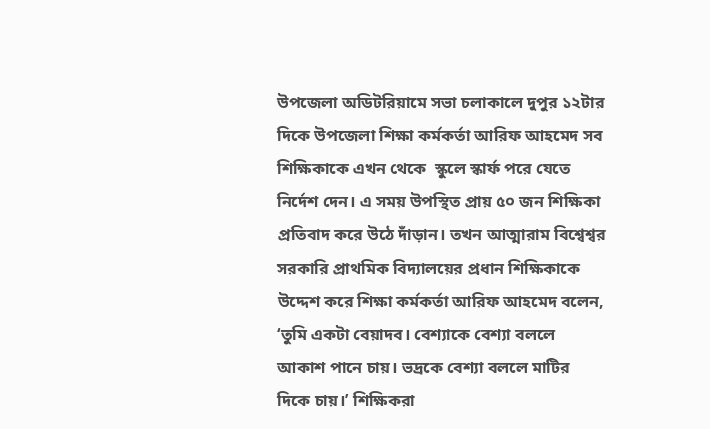উপজেলা অডিটরিয়ামে সভা চলাকালে দুপুর ১২টার দিকে উপজেলা শিক্ষা কর্মকর্তা আরিফ আহমেদ সব শিক্ষিকাকে এখন থেকে  স্কুলে স্কার্ফ পরে যেতে নির্দেশ দেন। এ সময় উপস্থিত প্রায় ৫০ জন শিক্ষিকা প্রতিবাদ করে উঠে দাঁড়ান। তখন আত্মারাম বিশ্বেশ্বর সরকারি প্রাথমিক বিদ্যালয়ের প্রধান শিক্ষিকাকে উদ্দেশ করে শিক্ষা কর্মকর্তা আরিফ আহমেদ বলেন, ‘তুমি একটা বেয়াদব। বেশ্যাকে বেশ্যা বললে আকাশ পানে চায়। ভদ্রকে বেশ্যা বললে মাটির দিকে চায়।’ শিক্ষিকরা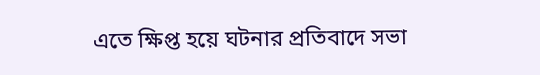এতে ক্ষিপ্ত হয়ে ঘটনার প্রতিবাদে সভা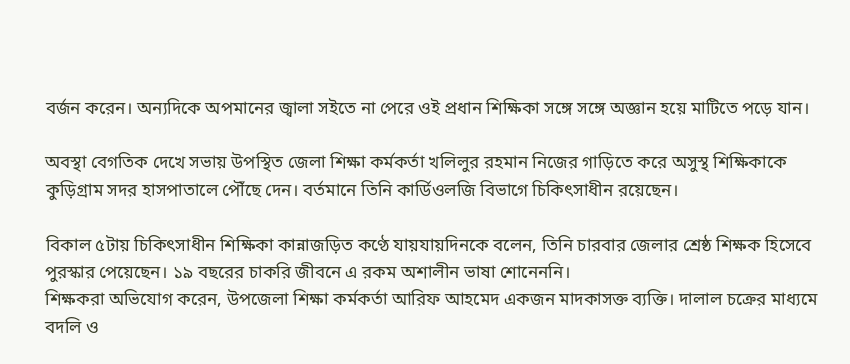বর্জন করেন। অন্যদিকে অপমানের জ্বালা সইতে না পেরে ওই প্রধান শিক্ষিকা সঙ্গে সঙ্গে অজ্ঞান হয়ে মাটিতে পড়ে যান।

অবস্থা বেগতিক দেখে সভায় উপস্থিত জেলা শিক্ষা কর্মকর্তা খলিলুর রহমান নিজের গাড়িতে করে অসুস্থ শিক্ষিকাকে কুড়িগ্রাম সদর হাসপাতালে পৌঁছে দেন। বর্তমানে তিনি কার্ডিওলজি বিভাগে চিকিৎসাধীন রয়েছেন।

বিকাল ৫টায় চিকিৎসাধীন শিক্ষিকা কান্নাজড়িত কণ্ঠে যায়যায়দিনকে বলেন, তিনি চারবার জেলার শ্রেষ্ঠ শিক্ষক হিসেবে পুরস্কার পেয়েছেন। ১৯ বছরের চাকরি জীবনে এ রকম অশালীন ভাষা শোনেননি।
শিক্ষকরা অভিযোগ করেন, উপজেলা শিক্ষা কর্মকর্তা আরিফ আহমেদ একজন মাদকাসক্ত ব্যক্তি। দালাল চক্রের মাধ্যমে বদলি ও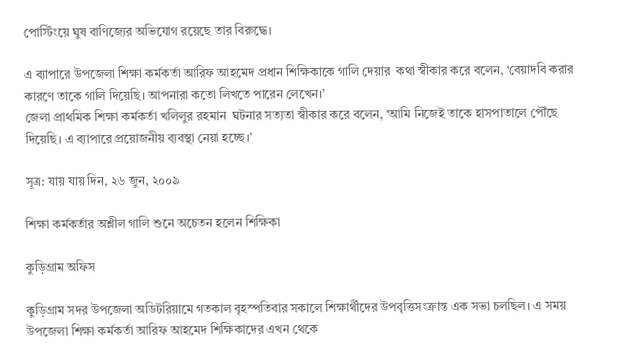পোস্টিংয়ে ঘুষ বাণিজ্যের অভিযোগ রয়েছে তার বিরুদ্ধে।

এ ব্যাপারে উপজেলা শিক্ষা কর্মকর্তা আরিফ আহমেদ প্রধান শিক্ষিকাকে গালি দেয়ার  কথা স্বীকার করে বলেন, ‘বেয়াদবি করার কারণে তাকে গালি দিয়েছি। আপনারা কতো লিখতে পারেন লেখেন।’
জেলা প্রাথমিক শিক্ষা কর্মকর্তা খলিলুর রহমান  ঘটনার সত্যতা স্বীকার করে বলেন, ‘আমি নিজেই তাকে হাসপাতালে পৌঁছে দিয়েছি। এ ব্যাপারে প্রয়োজনীয় ব্যবস্থা নেয়া হচ্ছে।’

সূত্র: যায় যায় দিন, ২৬ জুন, ২০০৯

শিক্ষা কর্মকর্তার অশ্লীল গালি শুনে অচেতন হলেন শিক্ষিকা

কুড়িগ্রাম অফিস

কুড়িগ্রাম সদর উপজেলা অডিটরিয়ামে গতকাল বৃহস্পতিবার সকালে শিক্ষার্থীদের উপবৃত্তিসংক্রান্ত এক সভা চলছিল। এ সময় উপজেলা শিক্ষা কর্মকর্তা আরিফ আহমেদ শিক্ষিকাদের এখন থেকে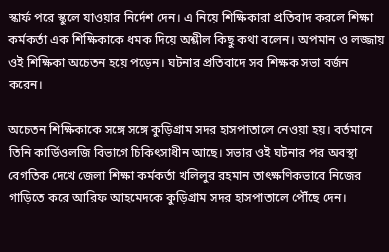স্কার্ফ পরে স্কুলে যাওয়ার নির্দেশ দেন। এ নিয়ে শিক্ষিকারা প্রতিবাদ করলে শিক্ষা কর্মকর্তা এক শিক্ষিকাকে ধমক দিয়ে অশ্লীল কিছু কথা বলেন। অপমান ও লজ্জায় ওই শিক্ষিকা অচেতন হয়ে পড়েন। ঘটনার প্রতিবাদে সব শিক্ষক সভা বর্জন করেন।

অচেতন শিক্ষিকাকে সঙ্গে সঙ্গে কুড়িগ্রাম সদর হাসপাতালে নেওয়া হয়। বর্তমানে তিনি কার্ডিওলজি বিভাগে চিকিৎসাধীন আছে। সভার ওই ঘটনার পর অবস্থা বেগতিক দেখে জেলা শিক্ষা কর্মকর্তা খলিলুর রহমান তাৎক্ষণিকভাবে নিজের গাড়িতে করে আরিফ আহমেদকে কুড়িগ্রাম সদর হাসপাতালে পৌঁছে দেন।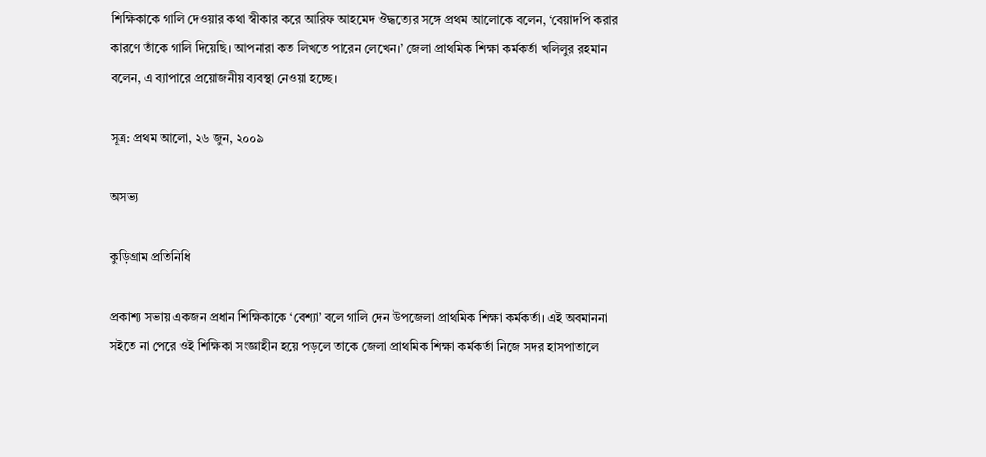শিক্ষিকাকে গালি দেওয়ার কথা স্বীকার করে আরিফ আহমেদ ঔদ্ধত্যের সঙ্গে প্রথম আলোকে বলেন, ‘বেয়াদপি করার কারণে তাঁকে গালি দিয়েছি। আপনারা কত লিখতে পারেন লেখেন।’ জেলা প্রাথমিক শিক্ষা কর্মকর্তা খলিলুর রহমান বলেন, এ ব্যাপারে প্রয়োজনীয় ব্যবস্থা নেওয়া হচ্ছে।

সূত্র: প্রথম আলো, ২৬ জুন, ২০০৯

অসভ্য

কুড়িগ্রাম প্রতিনিধি

প্রকাশ্য সভায় একজন প্রধান শিক্ষিকাকে ‘বেশ্যা’ বলে গালি দেন উপজেলা প্রাথমিক শিক্ষা কর্মকর্তা। এই অবমাননা সইতে না পেরে ওই শিক্ষিকা সংজ্ঞাহীন হয়ে পড়লে তাকে জেলা প্রাথমিক শিক্ষা কর্মকর্তা নিজে সদর হাসপাতালে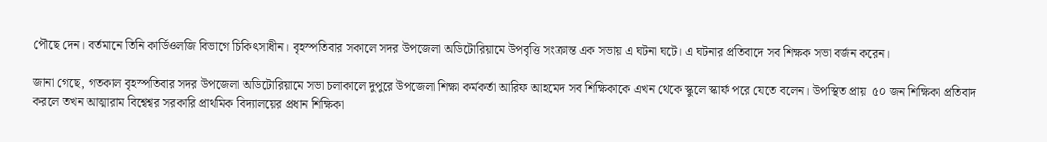পৌছে দেন। বর্তমানে তিনি কার্ডিওলজি বিভাগে চিকিৎসাধীন। বৃহস্পতিবার সকালে সদর উপজেলা অডিটোরিয়ামে উপবৃত্তি সংক্রান্ত এক সভায় এ ঘটনা ঘটে। এ ঘটনার প্রতিবাদে সব শিক্ষক সভা বর্জন করেন।

জানা গেছে, গতকাল বৃহস্পতিবার সদর উপজেলা অডিটোরিয়ামে সভা চলাকালে দুপুরে উপজেলা শিক্ষা কর্মকর্তা আরিফ আহমেদ সব শিক্ষিকাকে এখন থেকে স্কুলে স্কার্ফ পরে যেতে বলেন। উপস্থিত প্রায়  ৫০ জন শিক্ষিকা প্রতিবাদ করলে তখন আত্মারাম বিশ্বেশ্বর সরকারি প্রাথমিক বিদ্যালয়ের প্রধান শিক্ষিকা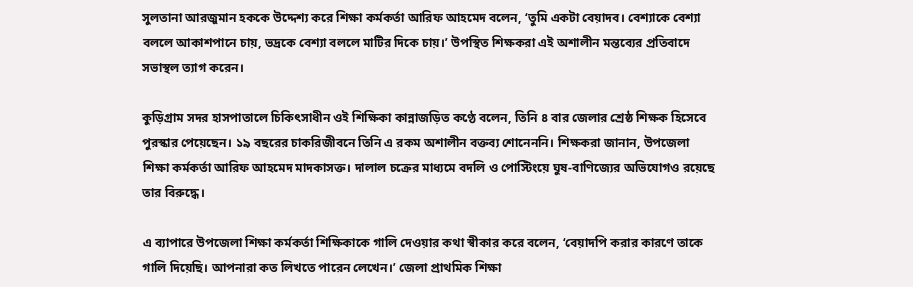সুলতানা আরজুমান হককে উদ্দেশ্য করে শিক্ষা কর্মকর্তা আরিফ আহমেদ বলেন, ‘তুমি একটা বেয়াদব। বেশ্যাকে বেশ্যা বললে আকাশপানে চায়, ভদ্রকে বেশ্যা বললে মাটির দিকে চায়।’ উপস্থিত শিক্ষকরা এই অশালীন মন্তব্যের প্রতিবাদে সভাস্থল ত্যাগ করেন।

কুড়িগ্রাম সদর হাসপাতালে চিকিৎসাধীন ওই শিক্ষিকা কান্নাজড়িত কণ্ঠে বলেন, তিনি ৪ বার জেলার শ্রেষ্ঠ শিক্ষক হিসেবে পুরস্কার পেয়েছেন। ১৯ বছরের চাকরিজীবনে তিনি এ রকম অশালীন বক্তব্য শোনেননি। শিক্ষকরা জানান, উপজেলা শিক্ষা কর্মকর্তা আরিফ আহমেদ মাদকাসক্ত। দালাল চক্রের মাধ্যমে বদলি ও পোস্টিংয়ে ঘুষ-বাণিজ্যের অভিযোগও রয়েছে তার বিরুদ্ধে।

এ ব্যাপারে উপজেলা শিক্ষা কর্মকর্তা শিক্ষিকাকে গালি দেওয়ার কথা স্বীকার করে বলেন, ‘বেয়াদপি করার কারণে তাকে গালি দিয়েছি। আপনারা কত লিখতে পারেন লেখেন।’ জেলা প্রাথমিক শিক্ষা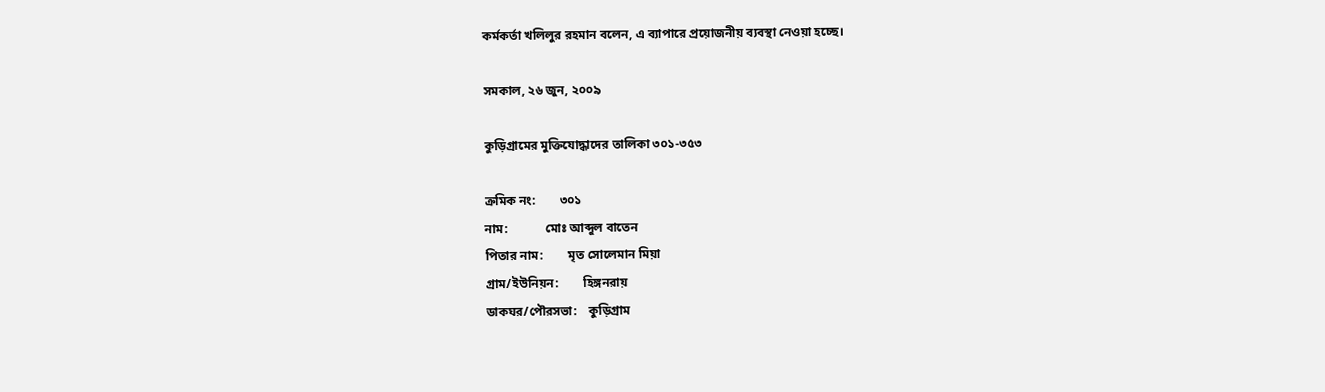কর্মকর্তা খলিলুর রহমান বলেন, এ ব্যাপারে প্রয়োজনীয় ব্যবস্থা নেওয়া হচ্ছে।

সমকাল, ২৬ জুন, ২০০৯

কুড়িগ্রামের মুক্তিযোদ্ধাদের তালিকা ৩০১-৩৫৩

ক্রমিক নং:        ৩০১
নাম:            মোঃ আব্দুল বাতেন
পিতার নাম:        মৃত সোলেমান মিয়া
গ্রাম/ইউনিয়ন:        হিঙ্গনরায়
ডাকঘর/পৌরসভা:    কুড়িগ্রাম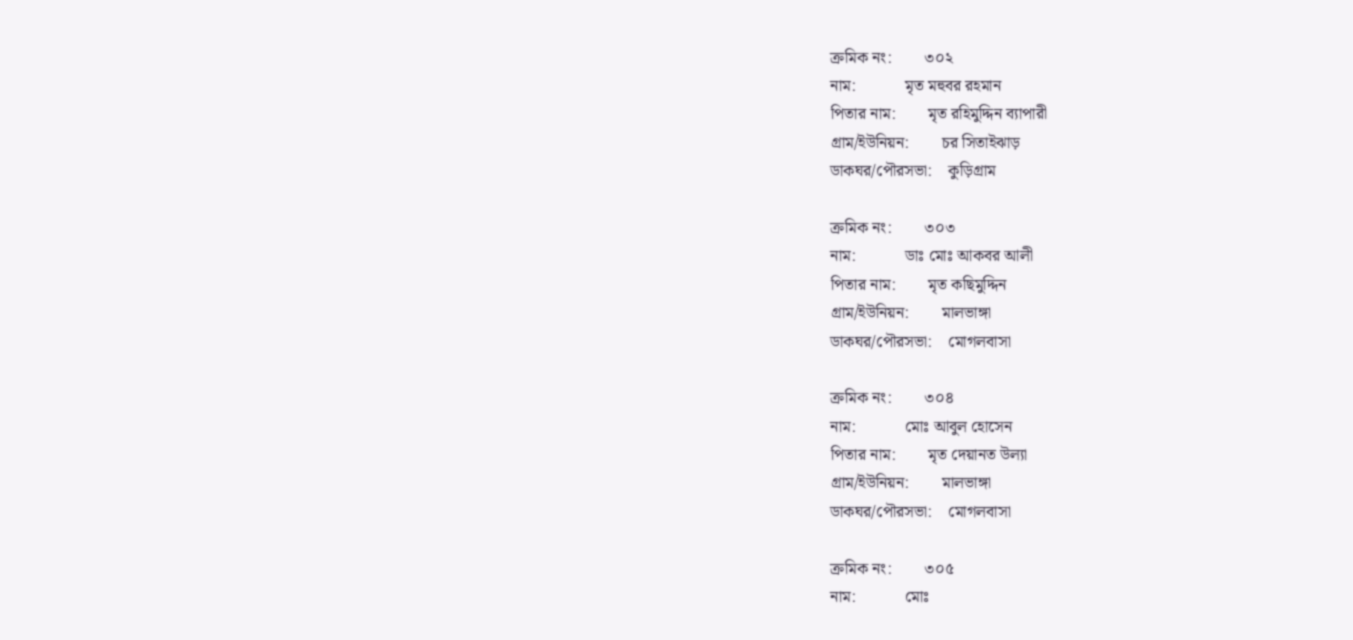ক্রমিক নং:        ৩০২
নাম:            মৃত মহুবর রহমান
পিতার নাম:        মৃত রহিমুদ্দিন ব্যাপারী
গ্রাম/ইউনিয়ন:        চর সিতাইঝাড়
ডাকঘর/পৌরসভা:    কুড়িগ্রাম

ক্রমিক নং:        ৩০৩
নাম:            ডাঃ মোঃ আকবর আলী
পিতার নাম:        মৃত কছিমুদ্দিন
গ্রাম/ইউনিয়ন:        মালভাঙ্গা
ডাকঘর/পৌরসভা:    মোগলবাসা

ক্রমিক নং:        ৩০৪
নাম:            মোঃ আবুল হোসেন
পিতার নাম:        মৃত দেয়ানত উল্যা
গ্রাম/ইউনিয়ন:        মালভাঙ্গা
ডাকঘর/পৌরসভা:    মোগলবাসা

ক্রমিক নং:        ৩০৫
নাম:            মোঃ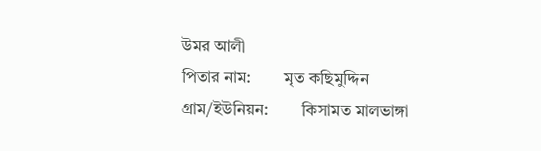উমর আলী
পিতার নাম:        মৃত কছিমুদ্দিন
গ্রাম/ইউনিয়ন:        কিসামত মালভাঙ্গা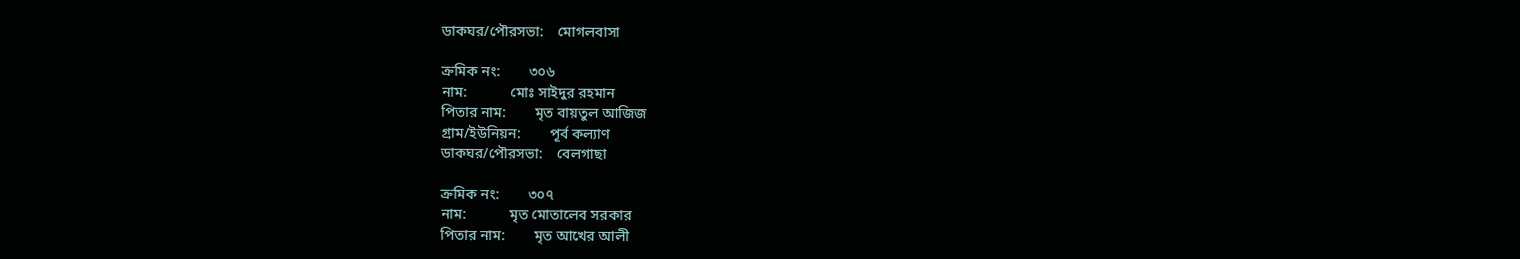ডাকঘর/পৌরসভা:    মোগলবাসা

ক্রমিক নং:        ৩০৬
নাম:            মোঃ সাইদুর রহমান
পিতার নাম:        মৃত বায়তুল আজিজ
গ্রাম/ইউনিয়ন:        পূর্ব কল্যাণ
ডাকঘর/পৌরসভা:    বেলগাছা

ক্রমিক নং:        ৩০৭
নাম:            মৃত মোতালেব সরকার
পিতার নাম:        মৃত আখের আলী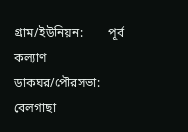গ্রাম/ইউনিয়ন:        পূর্ব কল্যাণ
ডাকঘর/পৌরসভা:    বেলগাছা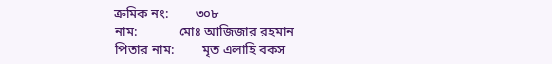ক্রমিক নং:        ৩০৮
নাম:            মোঃ আজিজার রহমান
পিতার নাম:        মৃত এলাহি বকস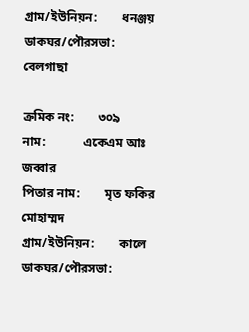গ্রাম/ইউনিয়ন:        ধনঞ্জয়
ডাকঘর/পৌরসভা:    বেলগাছা

ক্রমিক নং:        ৩০৯
নাম:            একেএম আঃ জব্বার
পিতার নাম:        মৃত ফকির মোহাম্মদ
গ্রাম/ইউনিয়ন:        কালে
ডাকঘর/পৌরসভা: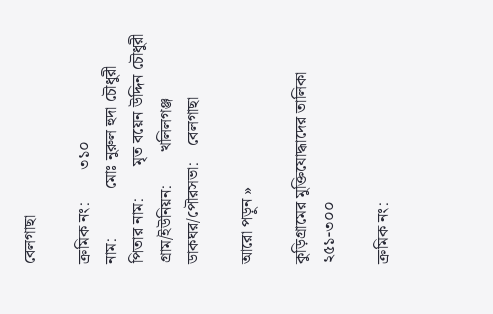বেলগাছা

ক্রমিক নং:        ৩১০
নাম:            মোঃ নুরুল হুদা চৌধুরী
পিতার নাম:        মৃত বয়েন উদ্দিন চৌধুরী
গ্রাম/ইউনিয়ন:        খলিলগঞ্জ
ডাকঘর/পৌরসভা:    বেলগাছা

আরো পড়ুন »

কুড়িগ্রামের মুক্তিযোদ্ধাদের তালিকা ২৫১-৩০০

ক্রমিক নং: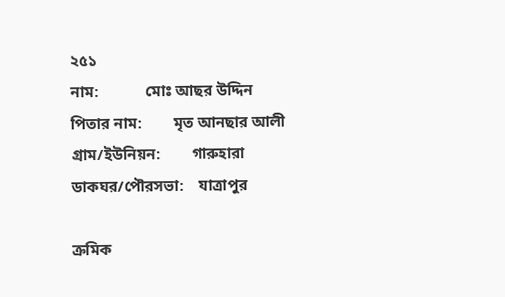২৫১
নাম:            মোঃ আছর উদ্দিন
পিতার নাম:        মৃত আনছার আলী
গ্রাম/ইউনিয়ন:        গারুহারা
ডাকঘর/পৌরসভা:    যাত্রাপুর

ক্রমিক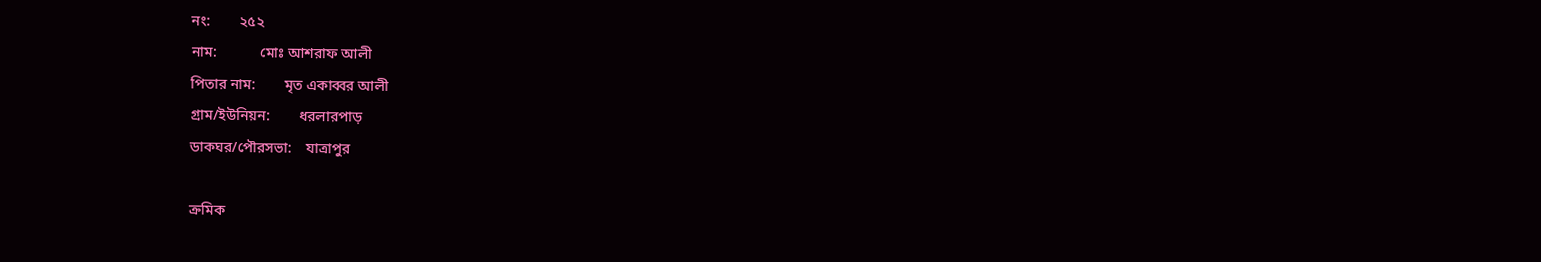নং:        ২৫২
নাম:            মোঃ আশরাফ আলী
পিতার নাম:        মৃত একাব্বর আলী
গ্রাম/ইউনিয়ন:        ধরলারপাড়
ডাকঘর/পৌরসভা:    যাত্রাপুর

ক্রমিক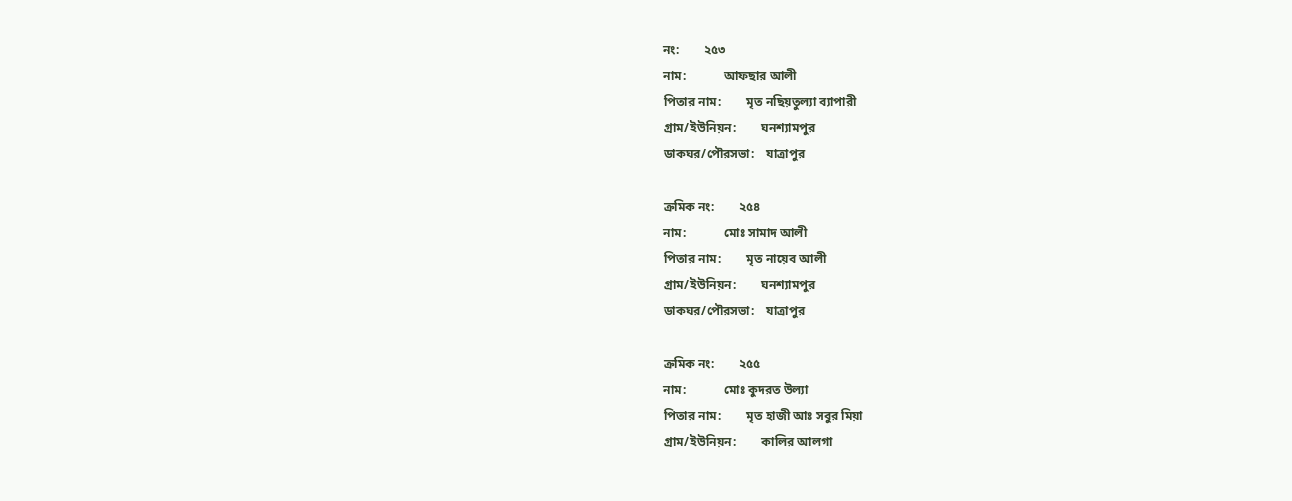নং:        ২৫৩
নাম:            আফছার আলী
পিতার নাম:        মৃত নছিয়তুল্যা ব্যাপারী
গ্রাম/ইউনিয়ন:        ঘনশ্যামপুর
ডাকঘর/পৌরসভা:    যাত্রাপুর

ক্রমিক নং:        ২৫৪
নাম:            মোঃ সামাদ আলী
পিতার নাম:        মৃত নায়েব আলী
গ্রাম/ইউনিয়ন:        ঘনশ্যামপুর
ডাকঘর/পৌরসভা:    যাত্রাপুর

ক্রমিক নং:        ২৫৫
নাম:            মোঃ কুদরত উল্যা
পিতার নাম:        মৃত হাজী আঃ সবুর মিয়া
গ্রাম/ইউনিয়ন:        কালির আলগা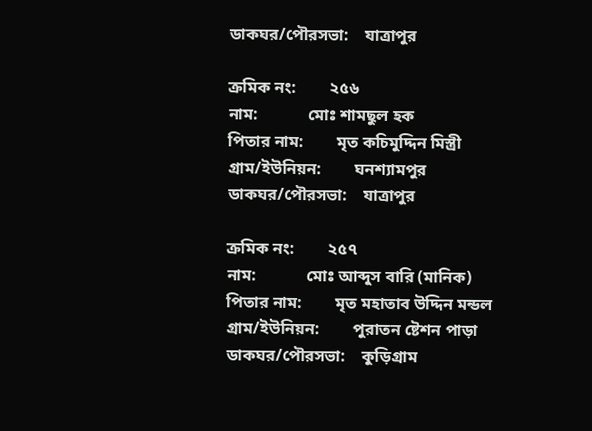ডাকঘর/পৌরসভা:    যাত্রাপুর

ক্রমিক নং:        ২৫৬
নাম:            মোঃ শামছুল হক
পিতার নাম:        মৃত কচিমুদ্দিন মিস্ত্রী
গ্রাম/ইউনিয়ন:        ঘনশ্যামপুর
ডাকঘর/পৌরসভা:    যাত্রাপুর

ক্রমিক নং:        ২৫৭
নাম:            মোঃ আব্দুস বারি (মানিক)
পিতার নাম:        মৃত মহাতাব উদ্দিন মন্ডল
গ্রাম/ইউনিয়ন:        পুরাতন ষ্টেশন পাড়া
ডাকঘর/পৌরসভা:    কুড়িগ্রাম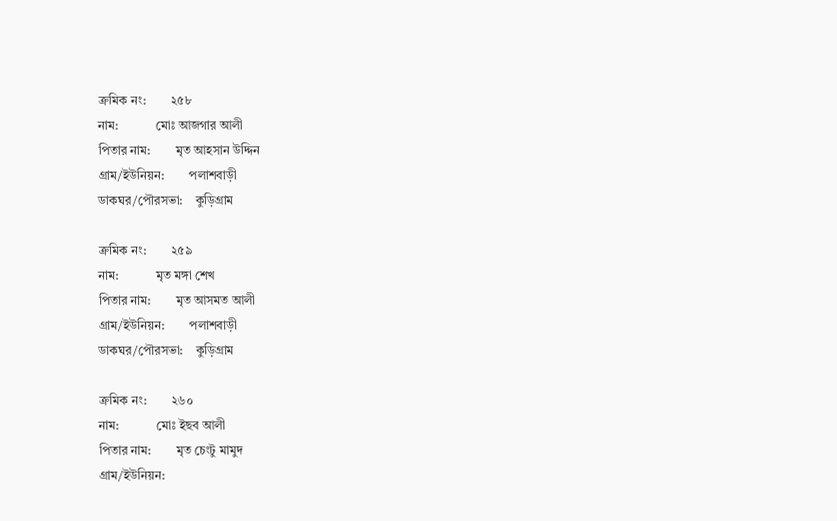ক্রমিক নং:        ২৫৮
নাম:            মোঃ আজগার আলী
পিতার নাম:        মৃত আহসান উদ্দিন
গ্রাম/ইউনিয়ন:        পলাশবাড়ী
ডাকঘর/পৌরসভা:    কুড়িগ্রাম

ক্রমিক নং:        ২৫৯
নাম:            মৃত মঙ্গা শেখ
পিতার নাম:        মৃত আসমত আলী
গ্রাম/ইউনিয়ন:        পলাশবাড়ী
ডাকঘর/পৌরসভা:    কুড়িগ্রাম

ক্রমিক নং:        ২৬০
নাম:            মোঃ ইছব আলী
পিতার নাম:        মৃত চেংটু মামুদ
গ্রাম/ইউনিয়ন: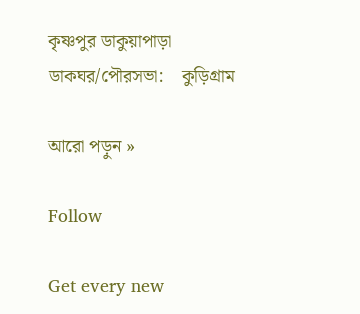কৃষ্ণপুর ডাকুয়াপাড়া
ডাকঘর/পৌরসভা:    কুড়িগ্রাম

আরো পড়ুন »

Follow

Get every new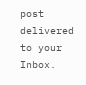post delivered to your Inbox.